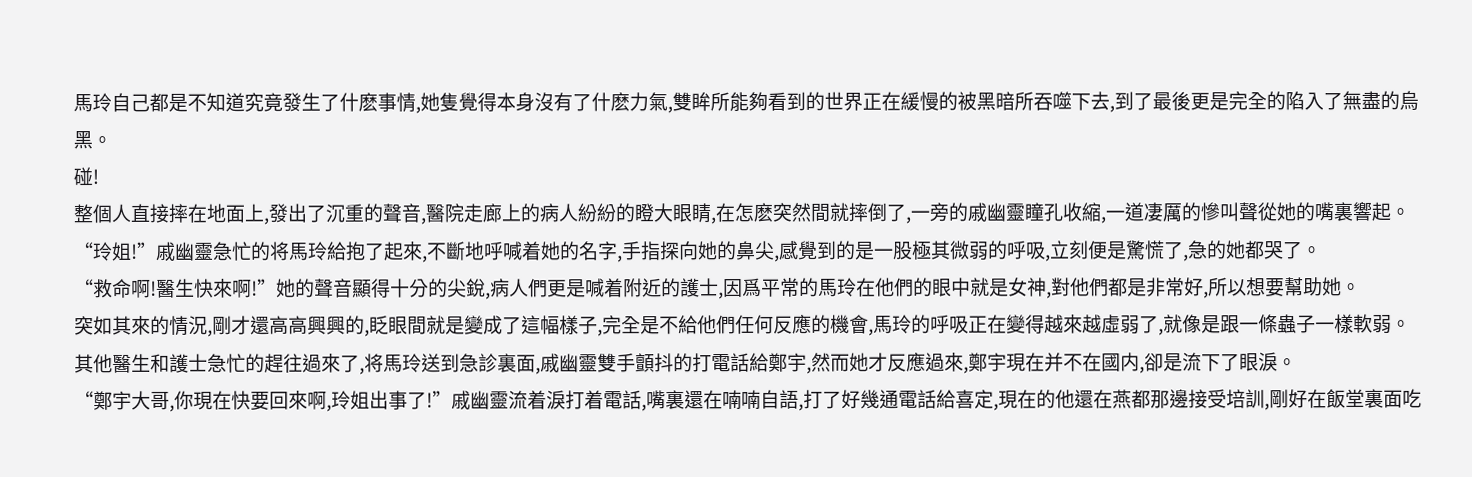馬玲自己都是不知道究竟發生了什麽事情,她隻覺得本身沒有了什麽力氣,雙眸所能夠看到的世界正在緩慢的被黑暗所吞噬下去,到了最後更是完全的陷入了無盡的烏黑。
碰!
整個人直接摔在地面上,發出了沉重的聲音,醫院走廊上的病人紛紛的瞪大眼睛,在怎麽突然間就摔倒了,一旁的戚幽靈瞳孔收縮,一道凄厲的慘叫聲從她的嘴裏響起。
“玲姐!”戚幽靈急忙的将馬玲給抱了起來,不斷地呼喊着她的名字,手指探向她的鼻尖,感覺到的是一股極其微弱的呼吸,立刻便是驚慌了,急的她都哭了。
“救命啊!醫生快來啊!”她的聲音顯得十分的尖銳,病人們更是喊着附近的護士,因爲平常的馬玲在他們的眼中就是女神,對他們都是非常好,所以想要幫助她。
突如其來的情況,剛才還高高興興的,眨眼間就是變成了這幅樣子,完全是不給他們任何反應的機會,馬玲的呼吸正在變得越來越虛弱了,就像是跟一條蟲子一樣軟弱。
其他醫生和護士急忙的趕往過來了,将馬玲送到急診裏面,戚幽靈雙手顫抖的打電話給鄭宇,然而她才反應過來,鄭宇現在并不在國内,卻是流下了眼淚。
“鄭宇大哥,你現在快要回來啊,玲姐出事了!”戚幽靈流着淚打着電話,嘴裏還在喃喃自語,打了好幾通電話給喜定,現在的他還在燕都那邊接受培訓,剛好在飯堂裏面吃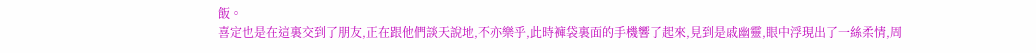飯。
喜定也是在這裏交到了朋友,正在跟他們談天說地,不亦樂乎,此時褲袋裏面的手機響了起來,見到是戚幽靈,眼中浮現出了一絲柔情,周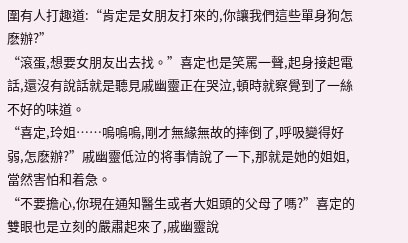圍有人打趣道:“肯定是女朋友打來的,你讓我們這些單身狗怎麽辦?”
“滾蛋,想要女朋友出去找。”喜定也是笑罵一聲,起身接起電話,還沒有說話就是聽見戚幽靈正在哭泣,頓時就察覺到了一絲不好的味道。
“喜定,玲姐……嗚嗚嗚,剛才無緣無故的摔倒了,呼吸變得好弱,怎麽辦?”戚幽靈低泣的将事情說了一下,那就是她的姐姐,當然害怕和着急。
“不要擔心,你現在通知醫生或者大姐頭的父母了嗎?”喜定的雙眼也是立刻的嚴肅起來了,戚幽靈說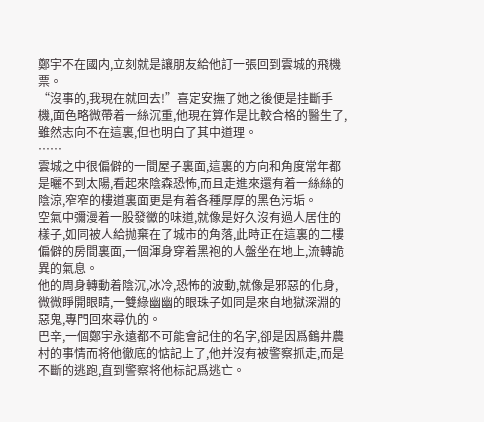鄭宇不在國内,立刻就是讓朋友給他訂一張回到雲城的飛機票。
“沒事的,我現在就回去!”喜定安撫了她之後便是挂斷手機,面色略微帶着一絲沉重,他現在算作是比較合格的醫生了,雖然志向不在這裏,但也明白了其中道理。
……
雲城之中很偏僻的一間屋子裏面,這裏的方向和角度常年都是曬不到太陽,看起來陰森恐怖,而且走進來還有着一絲絲的陰涼,窄窄的樓道裏面更是有着各種厚厚的黑色污垢。
空氣中彌漫着一股發黴的味道,就像是好久沒有過人居住的樣子,如同被人給抛棄在了城市的角落,此時正在這裏的二樓偏僻的房間裏面,一個渾身穿着黑袍的人盤坐在地上,流轉詭異的氣息。
他的周身轉動着陰沉,冰冷,恐怖的波動,就像是邪惡的化身,微微睜開眼睛,一雙綠幽幽的眼珠子如同是來自地獄深淵的惡鬼,專門回來尋仇的。
巴辛,一個鄭宇永遠都不可能會記住的名字,卻是因爲鶴井農村的事情而将他徹底的惦記上了,他并沒有被警察抓走,而是不斷的逃跑,直到警察将他标記爲逃亡。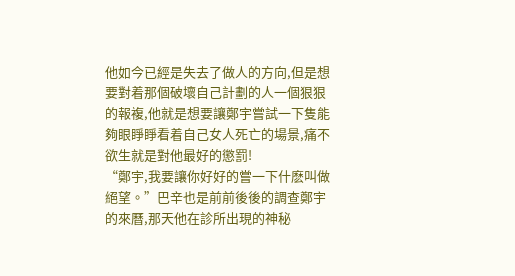他如今已經是失去了做人的方向,但是想要對着那個破壞自己計劃的人一個狠狠的報複,他就是想要讓鄭宇嘗試一下隻能夠眼睜睜看着自己女人死亡的場景,痛不欲生就是對他最好的懲罰!
“鄭宇,我要讓你好好的嘗一下什麽叫做絕望。”巴辛也是前前後後的調查鄭宇的來曆,那天他在診所出現的神秘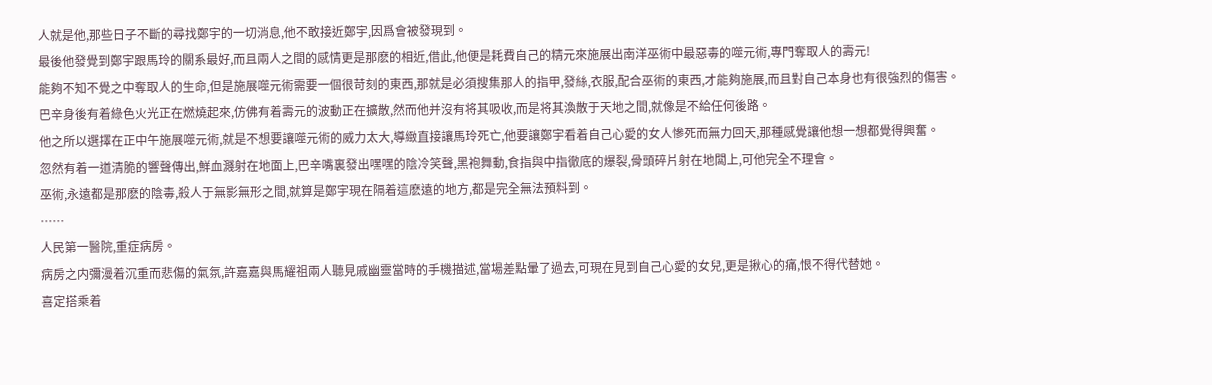人就是他,那些日子不斷的尋找鄭宇的一切消息,他不敢接近鄭宇,因爲會被發現到。
最後他發覺到鄭宇跟馬玲的關系最好,而且兩人之間的感情更是那麽的相近,借此,他便是耗費自己的精元來施展出南洋巫術中最惡毒的噬元術,專門奪取人的壽元!
能夠不知不覺之中奪取人的生命,但是施展噬元術需要一個很苛刻的東西,那就是必須搜集那人的指甲,發絲,衣服,配合巫術的東西,才能夠施展,而且對自己本身也有很強烈的傷害。
巴辛身後有着綠色火光正在燃燒起來,仿佛有着壽元的波動正在擴散,然而他并沒有将其吸收,而是将其渙散于天地之間,就像是不給任何後路。
他之所以選擇在正中午施展噬元術,就是不想要讓噬元術的威力太大,導緻直接讓馬玲死亡,他要讓鄭宇看着自己心愛的女人慘死而無力回天,那種感覺讓他想一想都覺得興奮。
忽然有着一道清脆的響聲傳出,鮮血濺射在地面上,巴辛嘴裏發出嘿嘿的陰冷笑聲,黑袍舞動,食指與中指徹底的爆裂,骨頭碎片射在地闆上,可他完全不理會。
巫術,永遠都是那麽的陰毒,殺人于無影無形之間,就算是鄭宇現在隔着這麽遠的地方,都是完全無法預料到。
……
人民第一醫院,重症病房。
病房之内彌漫着沉重而悲傷的氣氛,許嘉嘉與馬耀祖兩人聽見戚幽靈當時的手機描述,當場差點暈了過去,可現在見到自己心愛的女兒,更是揪心的痛,恨不得代替她。
喜定搭乘着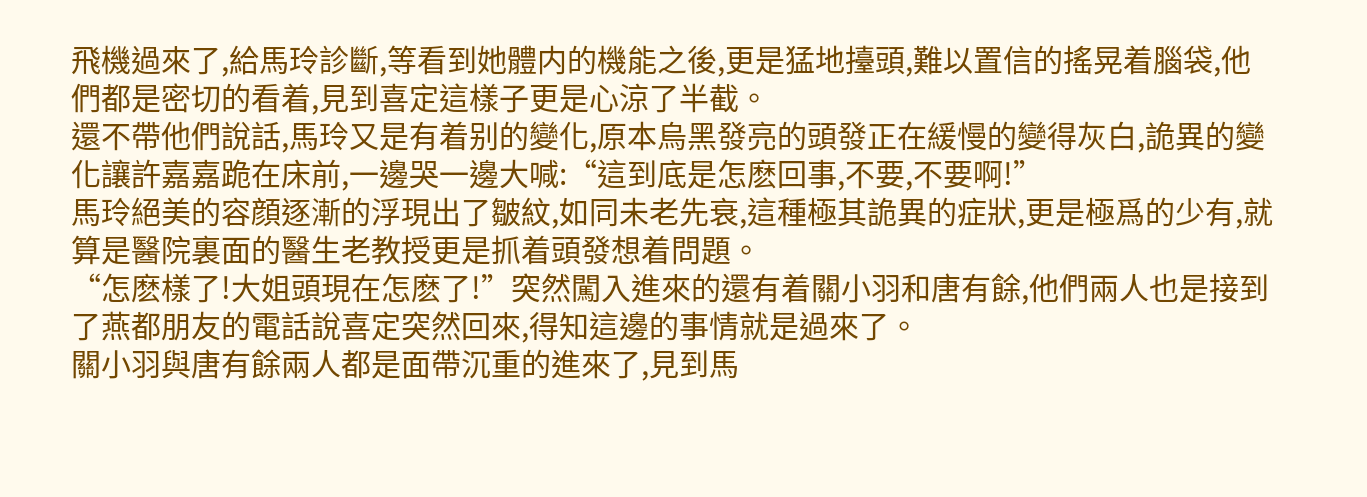飛機過來了,給馬玲診斷,等看到她體内的機能之後,更是猛地擡頭,難以置信的搖晃着腦袋,他們都是密切的看着,見到喜定這樣子更是心涼了半截。
還不帶他們說話,馬玲又是有着别的變化,原本烏黑發亮的頭發正在緩慢的變得灰白,詭異的變化讓許嘉嘉跪在床前,一邊哭一邊大喊:“這到底是怎麽回事,不要,不要啊!”
馬玲絕美的容顔逐漸的浮現出了皺紋,如同未老先衰,這種極其詭異的症狀,更是極爲的少有,就算是醫院裏面的醫生老教授更是抓着頭發想着問題。
“怎麽樣了!大姐頭現在怎麽了!”突然闖入進來的還有着關小羽和唐有餘,他們兩人也是接到了燕都朋友的電話說喜定突然回來,得知這邊的事情就是過來了。
關小羽與唐有餘兩人都是面帶沉重的進來了,見到馬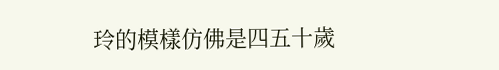玲的模樣仿佛是四五十歲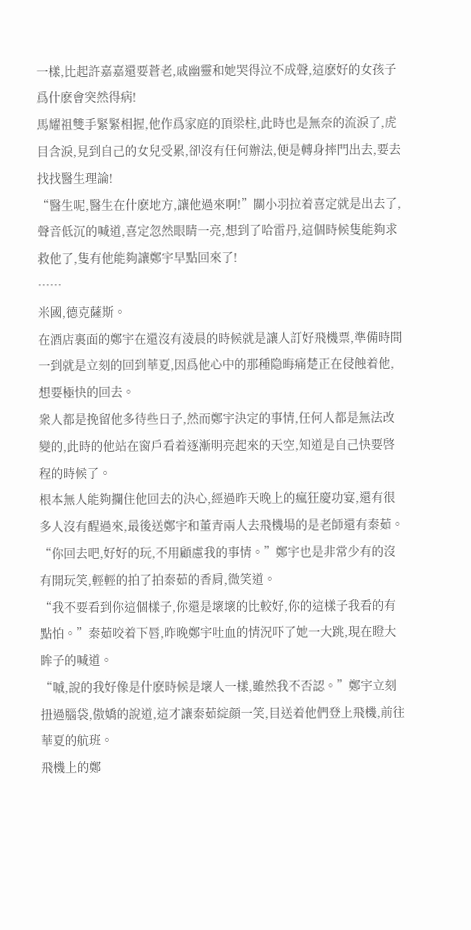一樣,比起許嘉嘉還要蒼老,戚幽靈和她哭得泣不成聲,這麽好的女孩子爲什麽會突然得病!
馬耀祖雙手緊緊相握,他作爲家庭的頂梁柱,此時也是無奈的流淚了,虎目含淚,見到自己的女兒受累,卻沒有任何辦法,便是轉身摔門出去,要去找找醫生理論!
“醫生呢,醫生在什麽地方,讓他過來啊!”關小羽拉着喜定就是出去了,聲音低沉的喊道,喜定忽然眼睛一亮,想到了哈雷丹,這個時候隻能夠求救他了,隻有他能夠讓鄭宇早點回來了!
……
米國,德克薩斯。
在酒店裏面的鄭宇在還沒有淩晨的時候就是讓人訂好飛機票,準備時間一到就是立刻的回到華夏,因爲他心中的那種隐晦痛楚正在侵蝕着他,想要極快的回去。
衆人都是挽留他多待些日子,然而鄭宇決定的事情,任何人都是無法改變的,此時的他站在窗戶看着逐漸明亮起來的天空,知道是自己快要啓程的時候了。
根本無人能夠攔住他回去的決心,經過昨天晚上的瘋狂慶功宴,還有很多人沒有醒過來,最後送鄭宇和董青兩人去飛機場的是老師還有秦茹。
“你回去吧,好好的玩,不用顧慮我的事情。”鄭宇也是非常少有的沒有開玩笑,輕輕的拍了拍秦茹的香肩,微笑道。
“我不要看到你這個樣子,你還是壞壞的比較好,你的這樣子我看的有點怕。”秦茹咬着下唇,昨晚鄭宇吐血的情況吓了她一大跳,現在瞪大眸子的喊道。
“嘁,說的我好像是什麽時候是壞人一樣,雖然我不否認。”鄭宇立刻扭過腦袋,傲嬌的說道,這才讓秦茹綻顔一笑,目送着他們登上飛機,前往華夏的航班。
飛機上的鄭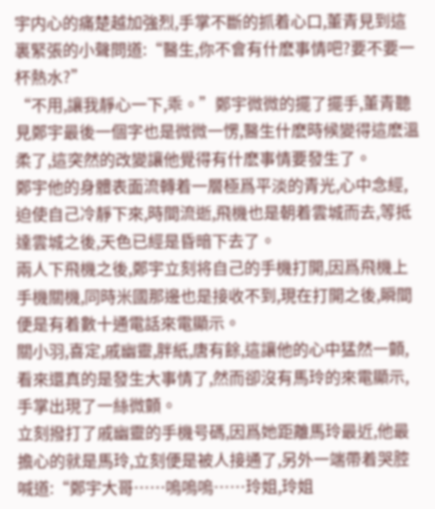宇内心的痛楚越加強烈,手掌不斷的抓着心口,董青見到這裏緊張的小聲問道:“醫生,你不會有什麽事情吧?要不要一杯熱水?”
“不用,讓我靜心一下,乖。”鄭宇微微的擺了擺手,董青聽見鄭宇最後一個字也是微微一愣,醫生什麽時候變得這麽溫柔了,這突然的改變讓他覺得有什麽事情要發生了。
鄭宇他的身體表面流轉着一層極爲平淡的青光,心中念經,迫使自己冷靜下來,時間流逝,飛機也是朝着雲城而去,等抵達雲城之後,天色已經是昏暗下去了。
兩人下飛機之後,鄭宇立刻将自己的手機打開,因爲飛機上手機關機,同時米國那邊也是接收不到,現在打開之後,瞬間便是有着數十通電話來電顯示。
關小羽,喜定,戚幽靈,胖紙,唐有餘,這讓他的心中猛然一顫,看來還真的是發生大事情了,然而卻沒有馬玲的來電顯示,手掌出現了一絲微顫。
立刻撥打了戚幽靈的手機号碼,因爲她距離馬玲最近,他最擔心的就是馬玲,立刻便是被人接通了,另外一端帶着哭腔喊道:“鄭宇大哥……嗚嗚嗚……玲姐,玲姐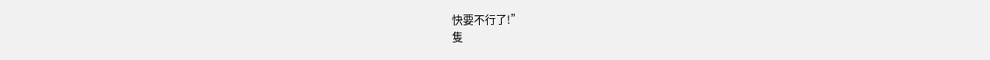快要不行了!”
隻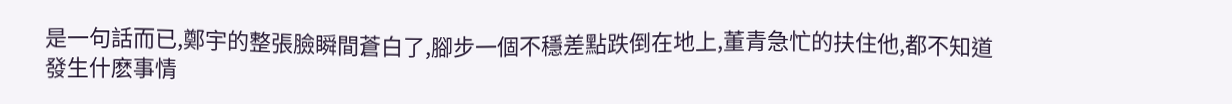是一句話而已,鄭宇的整張臉瞬間蒼白了,腳步一個不穩差點跌倒在地上,董青急忙的扶住他,都不知道發生什麽事情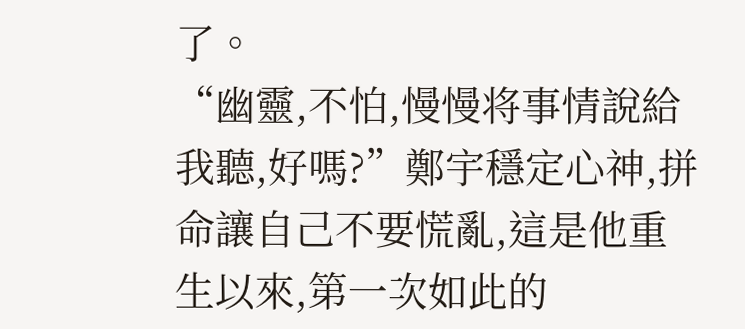了。
“幽靈,不怕,慢慢将事情說給我聽,好嗎?”鄭宇穩定心神,拼命讓自己不要慌亂,這是他重生以來,第一次如此的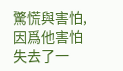驚慌與害怕,因爲他害怕失去了一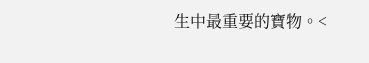生中最重要的寶物。<